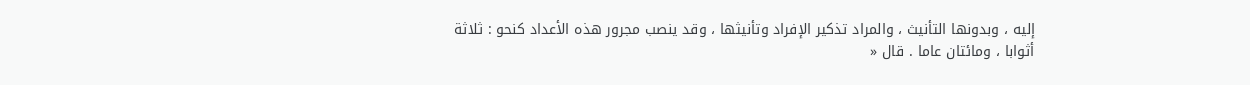إليه ، وبدونها التأنيث ، والمراد تذكير الإفراد وتأنيثها ، وقد ينصب مجرور هذه الأعداد كنحو : ثلاثة أثوابا ، ومائتان عاما . قال «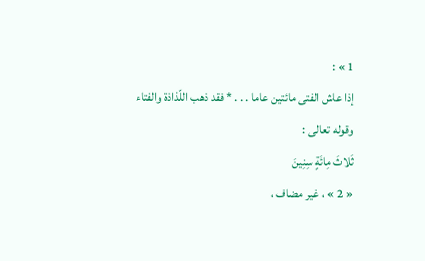1 » :
إذا عاش الفتى مائتين عاما . . . * فقد ذهب اللّذاذة والفتاء
وقوله تعالى :
ثَلاثَ مِائَةٍ سِنِينَ
« 2 » ، غير مضاف ،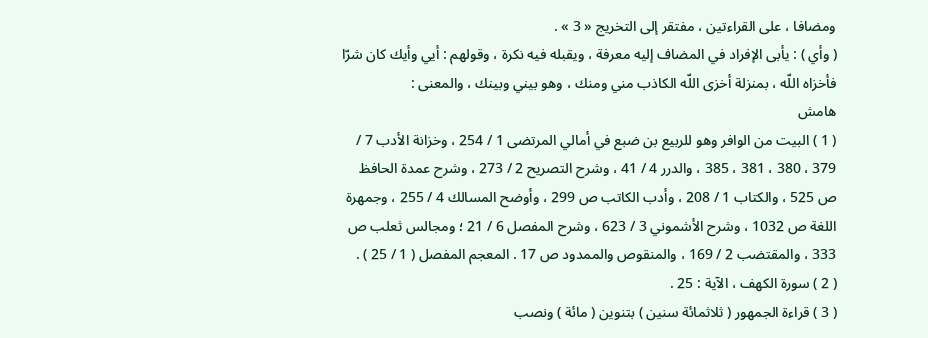ومضافا ، على القراءتين ، مفتقر إلى التخريج « 3 » .
( وأي ) : يأبى الإفراد في المضاف إليه معرفة ، ويقبله فيه نكرة ، وقولهم : أيي وأيك كان شرّا فأخزاه اللّه ، بمنزلة أخزى اللّه الكاذب مني ومنك ، وهو بيني وبينك ، والمعنى :
هامش
( 1 ) البيت من الوافر وهو للربيع بن ضبع في أمالي المرتضى 1 / 254 ، وخزانة الأدب 7 / 379 ، 380 ، 381 ، 385 ، والدرر 4 / 41 ، وشرح التصريح 2 / 273 ، وشرح عمدة الحافظ ص 525 ، والكتاب 1 / 208 ، وأدب الكاتب ص 299 ، وأوضح المسالك 4 / 255 ، وجمهرة اللغة ص 1032 ، وشرح الأشموني 3 / 623 ، وشرح المفصل 6 / 21 ؛ ومجالس ثعلب ص 333 ، والمقتضب 2 / 169 ، والمنقوص والممدود ص 17 . المعجم المفصل ( 1 / 25 ) .
( 2 ) سورة الكهف ، الآية : 25 .
( 3 ) قراءة الجمهور ( ثلاثمائة سنين ) بتنوين ( مائة ) ونصب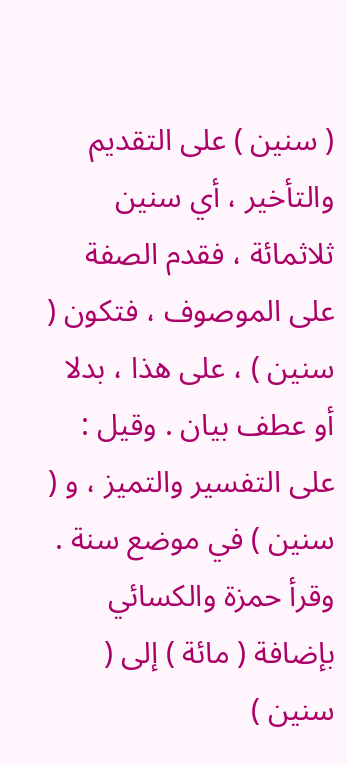( سنين ) على التقديم والتأخير ، أي سنين ثلاثمائة ، فقدم الصفة على الموصوف ، فتكون ( سنين ) ، على هذا ، بدلا أو عطف بيان . وقيل : على التفسير والتميز ، و ( سنين ) في موضع سنة . وقرأ حمزة والكسائي بإضافة ( مائة ) إلى ( سنين )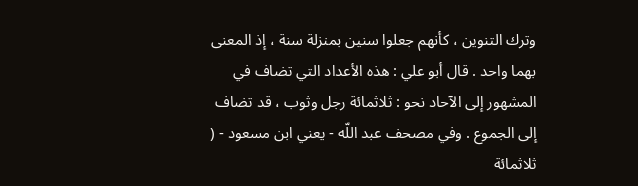وترك التنوين ، كأنهم جعلوا سنين بمنزلة سنة ، إذ المعنى بهما واحد . قال أبو علي : هذه الأعداد التي تضاف في المشهور إلى الآحاد نحو : ثلاثمائة رجل وثوب ، قد تضاف إلى الجموع . وفي مصحف عبد اللّه - يعني ابن مسعود - ( ثلاثمائة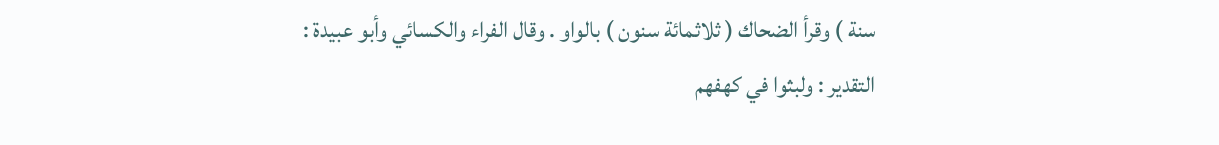سنة ) وقرأ الضحاك ( ثلاثمائة سنون ) بالواو . وقال الفراء والكسائي وأبو عبيدة :
التقدير : ولبثوا في كهفهم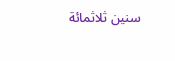سنين ثلاثمائة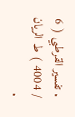. تفسير القرطبي ( 6 / 4004 ) ط الريان .